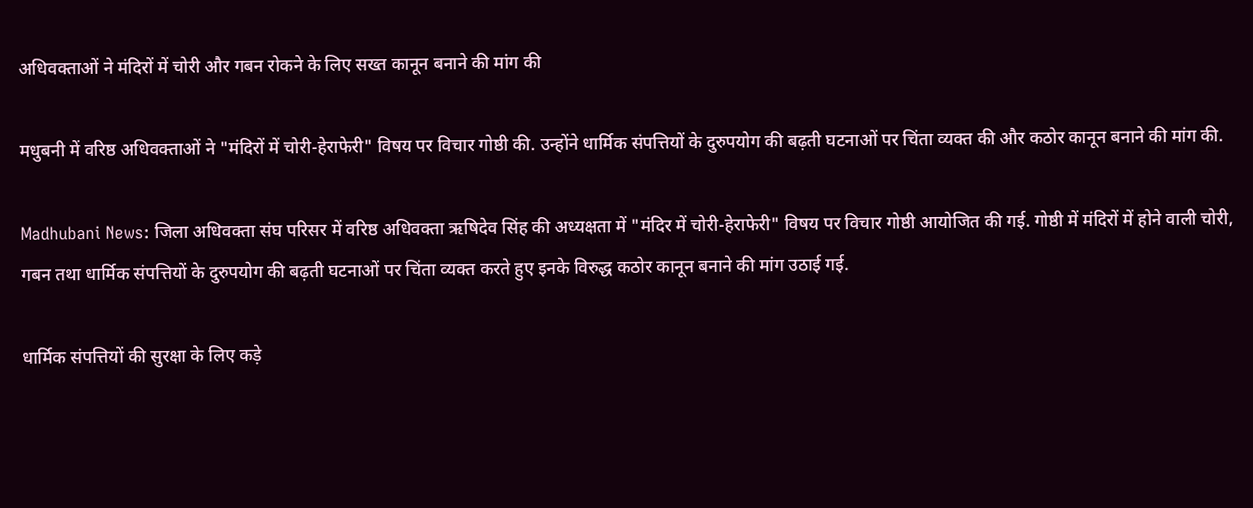अधिवक्ताओं ने मंदिरों में चोरी और गबन रोकने के लिए सख्त कानून बनाने की मांग की

मधुबनी में वरिष्ठ अधिवक्ताओं ने "मंदिरों में चोरी-हेराफेरी" विषय पर विचार गोष्ठी की. उन्होंने धार्मिक संपत्तियों के दुरुपयोग की बढ़ती घटनाओं पर चिंता व्यक्त की और कठोर कानून बनाने की मांग की.

Madhubani News: जिला अधिवक्ता संघ परिसर में वरिष्ठ अधिवक्ता ऋषिदेव सिंह की अध्यक्षता में "मंदिर में चोरी-हेराफेरी" विषय पर विचार गोष्ठी आयोजित की गई. गोष्ठी में मंदिरों में होने वाली चोरी, गबन तथा धार्मिक संपत्तियों के दुरुपयोग की बढ़ती घटनाओं पर चिंता व्यक्त करते हुए इनके विरुद्ध कठोर कानून बनाने की मांग उठाई गई.

धार्मिक संपत्तियों की सुरक्षा के लिए कड़े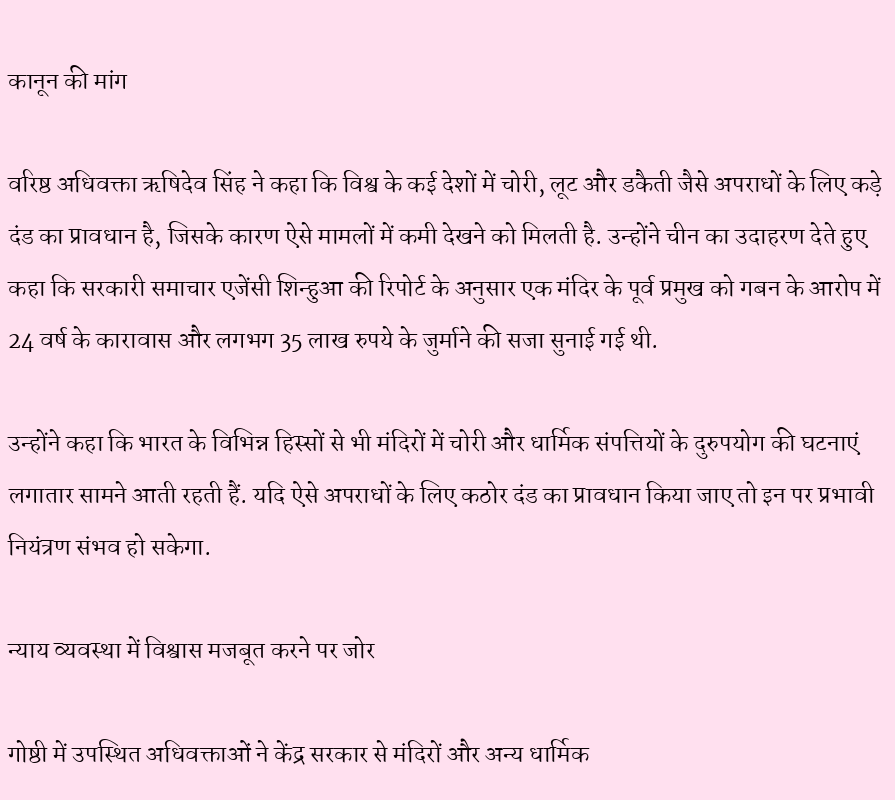कानून की मांग

वरिष्ठ अधिवक्ता ऋषिदेव सिंह ने कहा कि विश्व के कई देशों में चोरी, लूट और डकैती जैसे अपराधों के लिए कड़े दंड का प्रावधान है, जिसके कारण ऐसे मामलों में कमी देखने को मिलती है. उन्होंने चीन का उदाहरण देते हुए कहा कि सरकारी समाचार एजेंसी शिन्हुआ की रिपोर्ट के अनुसार एक मंदिर के पूर्व प्रमुख को गबन के आरोप में 24 वर्ष के कारावास और लगभग 35 लाख रुपये के जुर्माने की सजा सुनाई गई थी.

उन्होंने कहा कि भारत के विभिन्न हिस्सों से भी मंदिरों में चोरी और धार्मिक संपत्तियों के दुरुपयोग की घटनाएं लगातार सामने आती रहती हैं. यदि ऐसे अपराधों के लिए कठोर दंड का प्रावधान किया जाए तो इन पर प्रभावी नियंत्रण संभव हो सकेगा.

न्याय व्यवस्था में विश्वास मजबूत करने पर जोर

गोष्ठी में उपस्थित अधिवक्ताओं ने केंद्र सरकार से मंदिरों और अन्य धार्मिक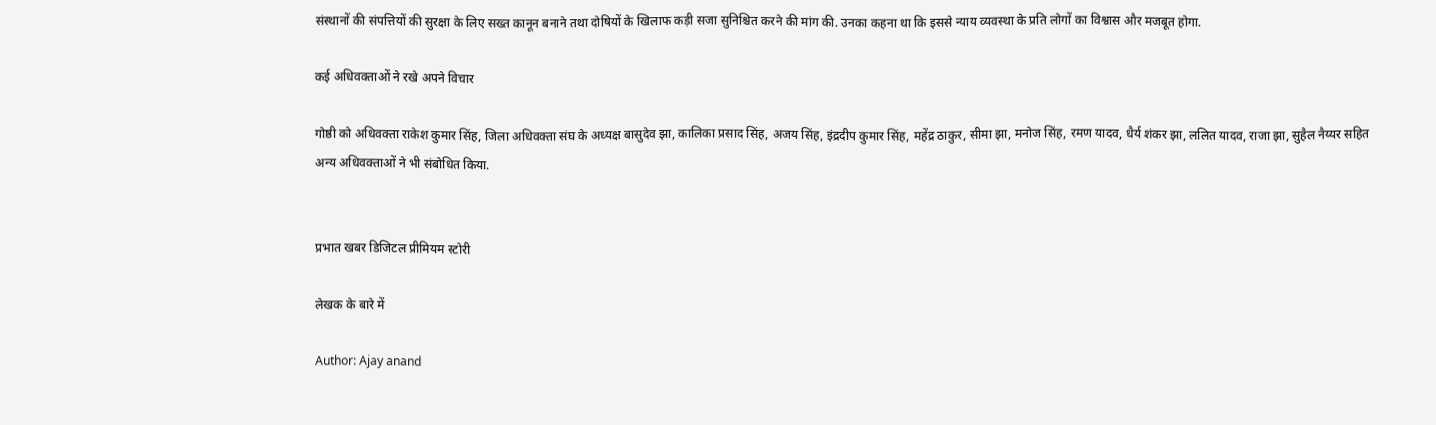संस्थानों की संपत्तियों की सुरक्षा के लिए सख्त कानून बनाने तथा दोषियों के खिलाफ कड़ी सजा सुनिश्चित करने की मांग की. उनका कहना था कि इससे न्याय व्यवस्था के प्रति लोगों का विश्वास और मजबूत होगा.

कई अधिवक्ताओं ने रखे अपने विचार

गोष्ठी को अधिवक्ता राकेश कुमार सिंह, जिला अधिवक्ता संघ के अध्यक्ष बासुदेव झा, कालिका प्रसाद सिंह, अजय सिंह, इंद्रदीप कुमार सिंह, महेंद्र ठाकुर, सीमा झा, मनोज सिंह, रमण यादव, धैर्य शंकर झा, ललित यादव, राजा झा, सुहैल नैय्यर सहित अन्य अधिवक्ताओं ने भी संबोधित किया.


प्रभात खबर डिजिटल प्रीमियम स्टोरी

लेखक के बारे में

Author: Ajay anand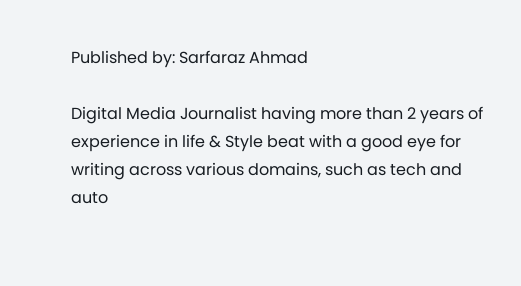Published by: Sarfaraz Ahmad

Digital Media Journalist having more than 2 years of experience in life & Style beat with a good eye for writing across various domains, such as tech and auto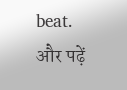beat.
और पढ़ें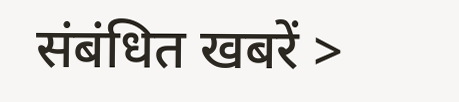संबंधित खबरें >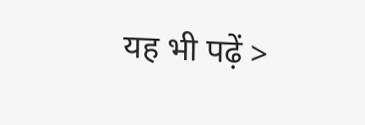यह भी पढ़ें >